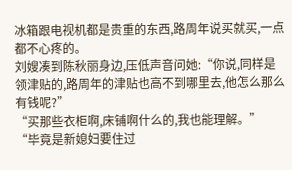冰箱跟电视机都是贵重的东西,路周年说买就买,一点都不心疼的。
刘嫂凑到陈秋丽身边,压低声音问她:“你说,同样是领津贴的,路周年的津贴也高不到哪里去,他怎么那么有钱呢?”
“买那些衣柜啊,床铺啊什么的,我也能理解。”
“毕竟是新媳妇要住过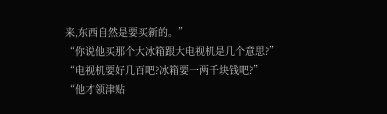来,东西自然是要买新的。”
“你说他买那个大冰箱跟大电视机是几个意思?”
“电视机要好几百吧?冰箱要一两千块钱吧?”
“他才领津贴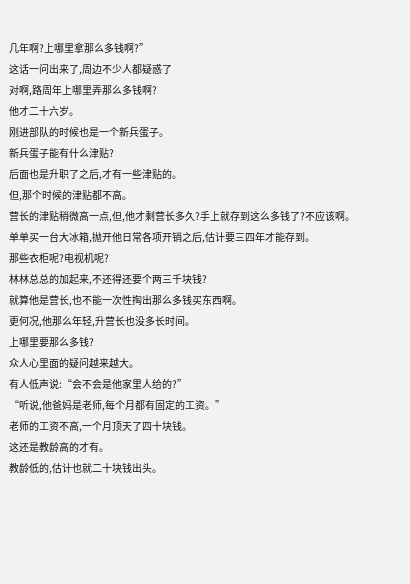几年啊?上哪里拿那么多钱啊?”
这话一问出来了,周边不少人都疑惑了
对啊,路周年上哪里弄那么多钱啊?
他才二十六岁。
刚进部队的时候也是一个新兵蛋子。
新兵蛋子能有什么津贴?
后面也是升职了之后,才有一些津贴的。
但,那个时候的津贴都不高。
营长的津贴稍微高一点,但,他才剩营长多久?手上就存到这么多钱了?不应该啊。
单单买一台大冰箱,抛开他日常各项开销之后,估计要三四年才能存到。
那些衣柜呢?电视机呢?
林林总总的加起来,不还得还要个两三千块钱?
就算他是营长,也不能一次性掏出那么多钱买东西啊。
更何况,他那么年轻,升营长也没多长时间。
上哪里要那么多钱?
众人心里面的疑问越来越大。
有人低声说:“会不会是他家里人给的?”
“听说,他爸妈是老师,每个月都有固定的工资。”
老师的工资不高,一个月顶天了四十块钱。
这还是教龄高的才有。
教龄低的,估计也就二十块钱出头。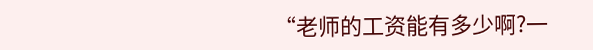“老师的工资能有多少啊?一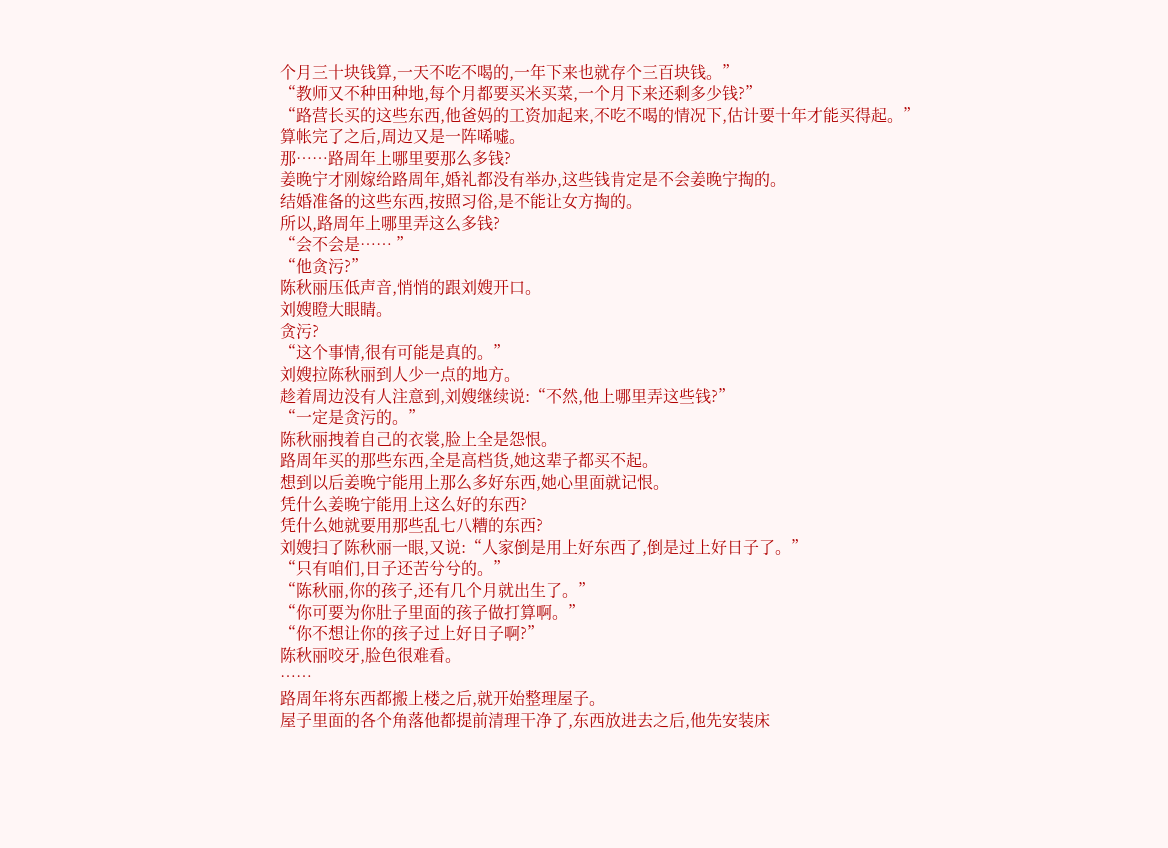个月三十块钱算,一天不吃不喝的,一年下来也就存个三百块钱。”
“教师又不种田种地,每个月都要买米买菜,一个月下来还剩多少钱?”
“路营长买的这些东西,他爸妈的工资加起来,不吃不喝的情况下,估计要十年才能买得起。”
算帐完了之后,周边又是一阵唏嘘。
那……路周年上哪里要那么多钱?
姜晚宁才刚嫁给路周年,婚礼都没有举办,这些钱肯定是不会姜晚宁掏的。
结婚准备的这些东西,按照习俗,是不能让女方掏的。
所以,路周年上哪里弄这么多钱?
“会不会是…… ”
“他贪污?”
陈秋丽压低声音,悄悄的跟刘嫂开口。
刘嫂瞪大眼睛。
贪污?
“这个事情,很有可能是真的。”
刘嫂拉陈秋丽到人少一点的地方。
趁着周边没有人注意到,刘嫂继续说:“不然,他上哪里弄这些钱?”
“一定是贪污的。”
陈秋丽拽着自己的衣裳,脸上全是怨恨。
路周年买的那些东西,全是高档货,她这辈子都买不起。
想到以后姜晚宁能用上那么多好东西,她心里面就记恨。
凭什么姜晚宁能用上这么好的东西?
凭什么她就要用那些乱七八糟的东西?
刘嫂扫了陈秋丽一眼,又说:“人家倒是用上好东西了,倒是过上好日子了。”
“只有咱们,日子还苦兮兮的。”
“陈秋丽,你的孩子,还有几个月就出生了。”
“你可要为你肚子里面的孩子做打算啊。”
“你不想让你的孩子过上好日子啊?”
陈秋丽咬牙,脸色很难看。
……
路周年将东西都搬上楼之后,就开始整理屋子。
屋子里面的各个角落他都提前清理干净了,东西放进去之后,他先安装床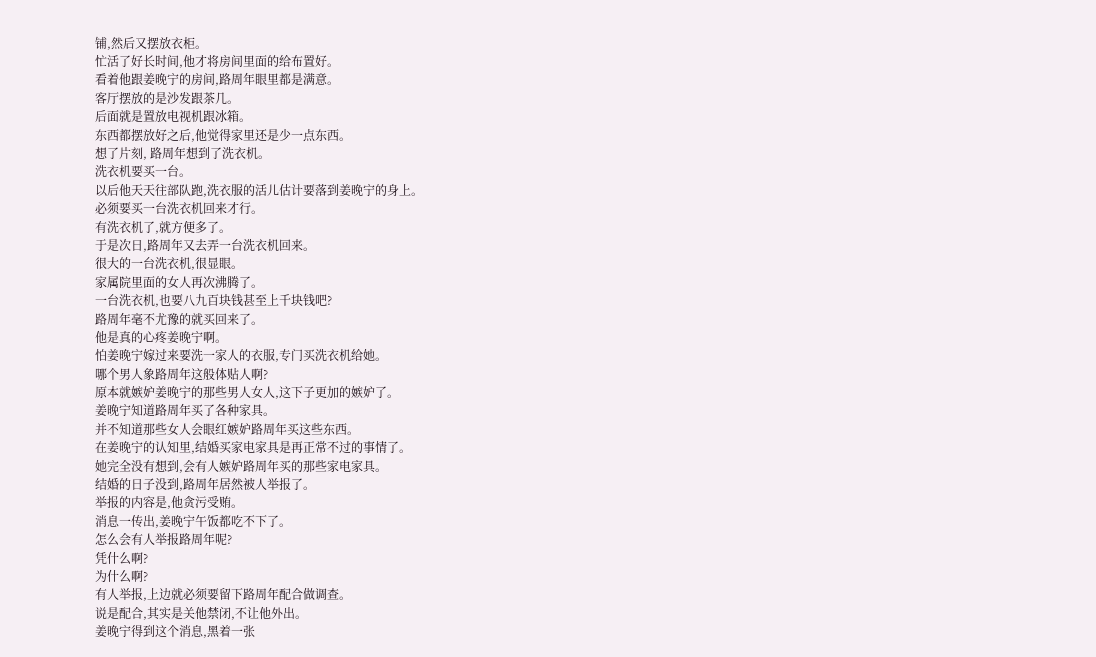铺,然后又摆放衣柜。
忙活了好长时间,他才将房间里面的给布置好。
看着他跟姜晚宁的房间,路周年眼里都是满意。
客厅摆放的是沙发跟茶几。
后面就是置放电视机跟冰箱。
东西都摆放好之后,他觉得家里还是少一点东西。
想了片刻, 路周年想到了洗衣机。
洗衣机要买一台。
以后他天天往部队跑,洗衣服的活儿估计要落到姜晚宁的身上。
必须要买一台洗衣机回来才行。
有洗衣机了,就方便多了。
于是次日,路周年又去弄一台洗衣机回来。
很大的一台洗衣机,很显眼。
家属院里面的女人再次沸腾了。
一台洗衣机,也要八九百块钱甚至上千块钱吧?
路周年毫不尤豫的就买回来了。
他是真的心疼姜晚宁啊。
怕姜晚宁嫁过来要洗一家人的衣服,专门买洗衣机给她。
哪个男人象路周年这般体贴人啊?
原本就嫉妒姜晚宁的那些男人女人,这下子更加的嫉妒了。
姜晚宁知道路周年买了各种家具。
并不知道那些女人会眼红嫉妒路周年买这些东西。
在姜晚宁的认知里,结婚买家电家具是再正常不过的事情了。
她完全没有想到,会有人嫉妒路周年买的那些家电家具。
结婚的日子没到,路周年居然被人举报了。
举报的内容是,他贪污受贿。
消息一传出,姜晚宁午饭都吃不下了。
怎么会有人举报路周年呢?
凭什么啊?
为什么啊?
有人举报,上边就必须要留下路周年配合做调查。
说是配合,其实是关他禁闭,不让他外出。
姜晚宁得到这个消息,黑着一张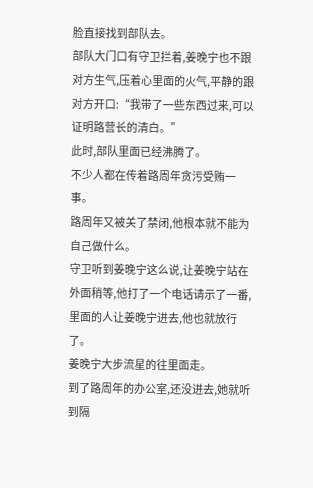脸直接找到部队去。
部队大门口有守卫拦着,姜晚宁也不跟对方生气,压着心里面的火气,平静的跟对方开口:“我带了一些东西过来,可以证明路营长的清白。”
此时,部队里面已经沸腾了。
不少人都在传着路周年贪污受贿一事。
路周年又被关了禁闭,他根本就不能为自己做什么。
守卫听到姜晚宁这么说,让姜晚宁站在外面稍等,他打了一个电话请示了一番,里面的人让姜晚宁进去,他也就放行了。
姜晚宁大步流星的往里面走。
到了路周年的办公室,还没进去,她就听到隔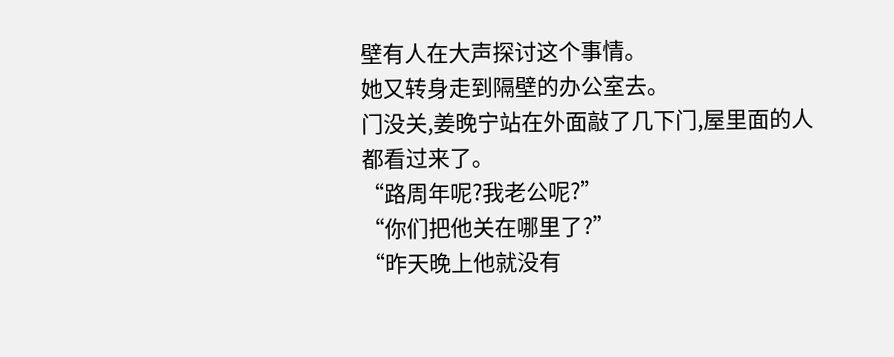壁有人在大声探讨这个事情。
她又转身走到隔壁的办公室去。
门没关,姜晚宁站在外面敲了几下门,屋里面的人都看过来了。
“路周年呢?我老公呢?”
“你们把他关在哪里了?”
“昨天晚上他就没有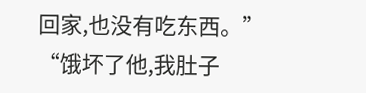回家,也没有吃东西。”
“饿坏了他,我肚子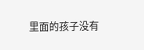里面的孩子没有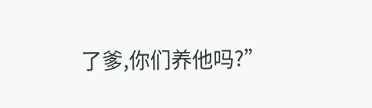了爹,你们养他吗?”